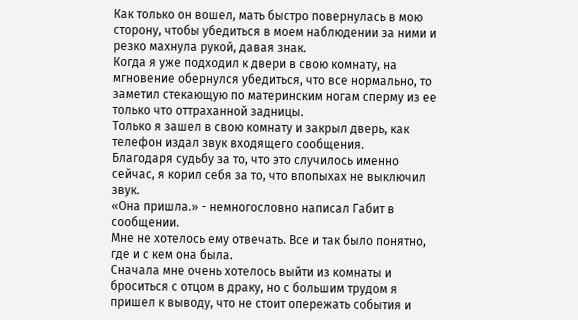Как только он вошел, мать быстро повернулась в мою сторону, чтобы убедиться в моем наблюдении за ними и резко махнула рукой, давая знак.
Когда я уже подходил к двери в свою комнату, на мгновение обернулся убедиться, что все нормально, то заметил стекающую по материнским ногам сперму из ее только что оттраханной задницы.
Только я зашел в свою комнату и закрыл дверь, как телефон издал звук входящего сообщения.
Благодаря судьбу за то, что это случилось именно сейчас, я корил себя за то, что впопыхах не выключил звук.
«Она пришла.» - немногословно написал Габит в сообщении.
Мне не хотелось ему отвечать. Все и так было понятно, где и с кем она была.
Сначала мне очень хотелось выйти из комнаты и броситься с отцом в драку, но с большим трудом я пришел к выводу, что не стоит опережать события и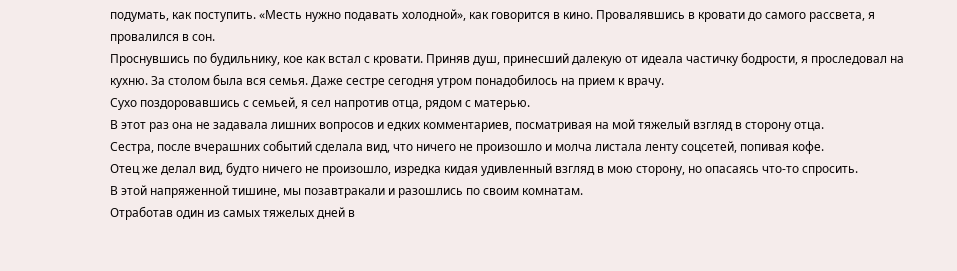подумать, как поступить. «Месть нужно подавать холодной», как говорится в кино. Провалявшись в кровати до самого рассвета, я провалился в сон.
Проснувшись по будильнику, кое как встал с кровати. Приняв душ, принесший далекую от идеала частичку бодрости, я проследовал на кухню. За столом была вся семья. Даже сестре сегодня утром понадобилось на прием к врачу.
Сухо поздоровавшись с семьей, я сел напротив отца, рядом с матерью.
В этот раз она не задавала лишних вопросов и едких комментариев, посматривая на мой тяжелый взгляд в сторону отца.
Сестра, после вчерашних событий сделала вид, что ничего не произошло и молча листала ленту соцсетей, попивая кофе.
Отец же делал вид, будто ничего не произошло, изредка кидая удивленный взгляд в мою сторону, но опасаясь что-то спросить.
В этой напряженной тишине, мы позавтракали и разошлись по своим комнатам.
Отработав один из самых тяжелых дней в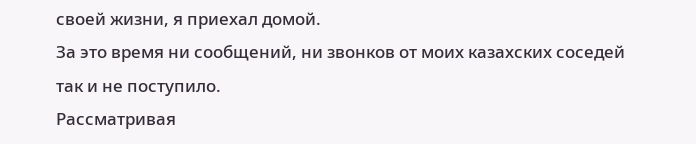своей жизни, я приехал домой.
За это время ни сообщений, ни звонков от моих казахских соседей так и не поступило.
Рассматривая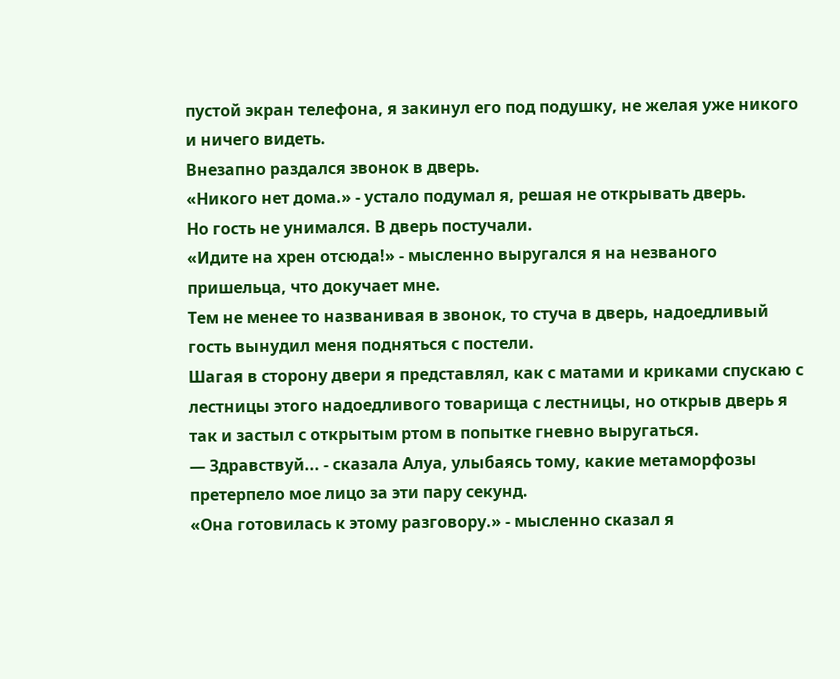пустой экран телефона, я закинул его под подушку, не желая уже никого и ничего видеть.
Внезапно раздался звонок в дверь.
«Никого нет дома.» - устало подумал я, решая не открывать дверь.
Но гость не унимался. В дверь постучали.
«Идите на хрен отсюда!» - мысленно выругался я на незваного пришельца, что докучает мне.
Тем не менее то названивая в звонок, то стуча в дверь, надоедливый гость вынудил меня подняться с постели.
Шагая в сторону двери я представлял, как с матами и криками спускаю с лестницы этого надоедливого товарища с лестницы, но открыв дверь я так и застыл с открытым ртом в попытке гневно выругаться.
— Здравствуй... - сказала Алуа, улыбаясь тому, какие метаморфозы претерпело мое лицо за эти пару секунд.
«Она готовилась к этому разговору.» - мысленно сказал я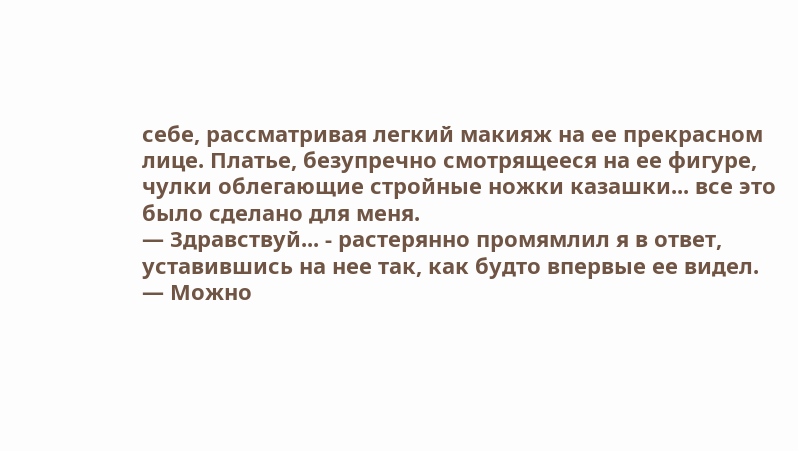себе, рассматривая легкий макияж на ее прекрасном лице. Платье, безупречно смотрящееся на ее фигуре, чулки облегающие стройные ножки казашки... все это было сделано для меня.
— Здравствуй... - растерянно промямлил я в ответ, уставившись на нее так, как будто впервые ее видел.
— Можно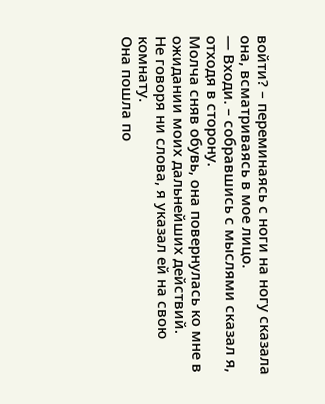войти? – переминаясь с ноги на ногу сказала она, всматриваясь в мое лицо.
— Входи. – собравшись с мыслями сказал я, отходя в сторону.
Молча сняв обувь, она повернулась ко мне в ожидании моих дальнейших действий.
Не говоря ни слова, я указал ей на свою комнату.
Она пошла по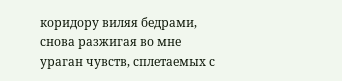коридору виляя бедрами, снова разжигая во мне ураган чувств, сплетаемых с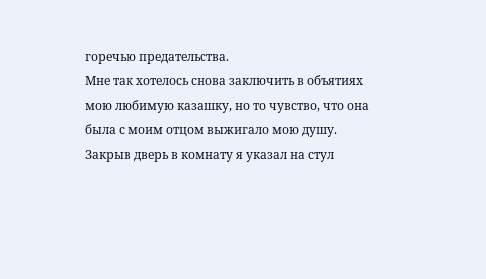горечью предательства.
Мне так хотелось снова заключить в объятиях мою любимую казашку, но то чувство, что она была с моим отцом выжигало мою душу.
Закрыв дверь в комнату я указал на стул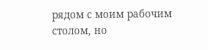рядом с моим рабочим столом, но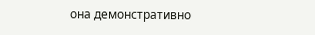она демонстративно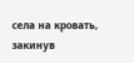села на кровать, закинув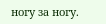ногу за ногу.